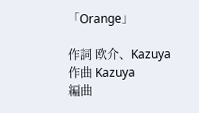「Orange」

作詞 欧介、Kazuya
作曲 Kazuya
編曲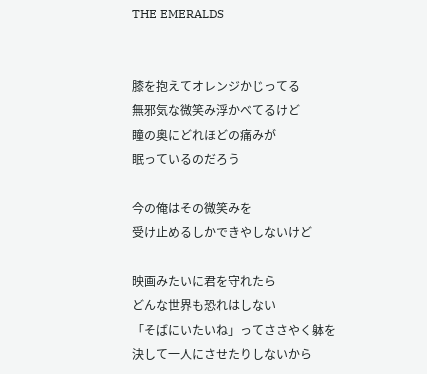THE EMERALDS


膝を抱えてオレンジかじってる
無邪気な微笑み浮かべてるけど
瞳の奥にどれほどの痛みが
眠っているのだろう

今の俺はその微笑みを
受け止めるしかできやしないけど

映画みたいに君を守れたら
どんな世界も恐れはしない
「そばにいたいね」ってささやく躰を
決して一人にさせたりしないから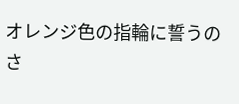オレンジ色の指輪に誓うのさ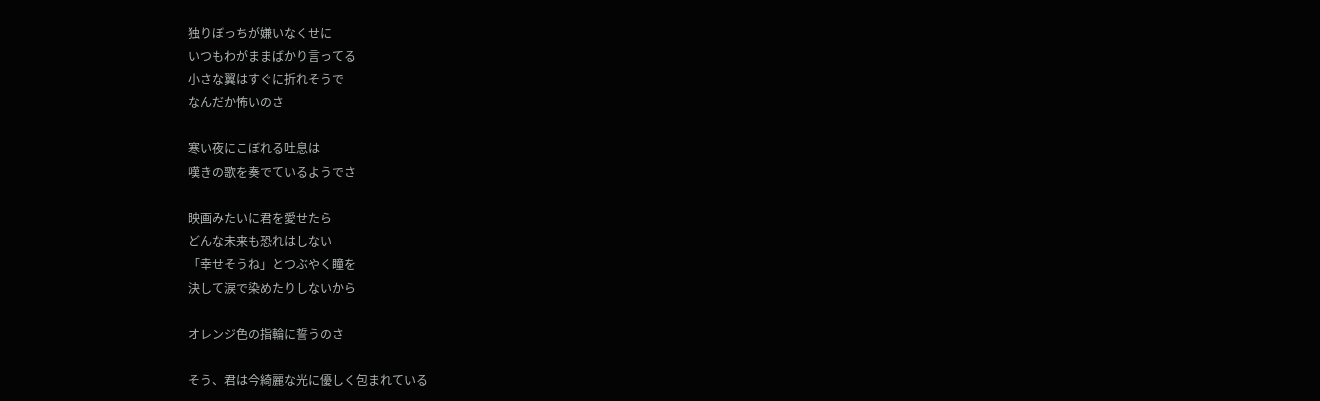独りぼっちが嫌いなくせに
いつもわがままばかり言ってる
小さな翼はすぐに折れそうで
なんだか怖いのさ

寒い夜にこぼれる吐息は
嘆きの歌を奏でているようでさ

映画みたいに君を愛せたら
どんな未来も恐れはしない
「幸せそうね」とつぶやく瞳を
決して涙で染めたりしないから

オレンジ色の指輪に誓うのさ

そう、君は今綺麗な光に優しく包まれている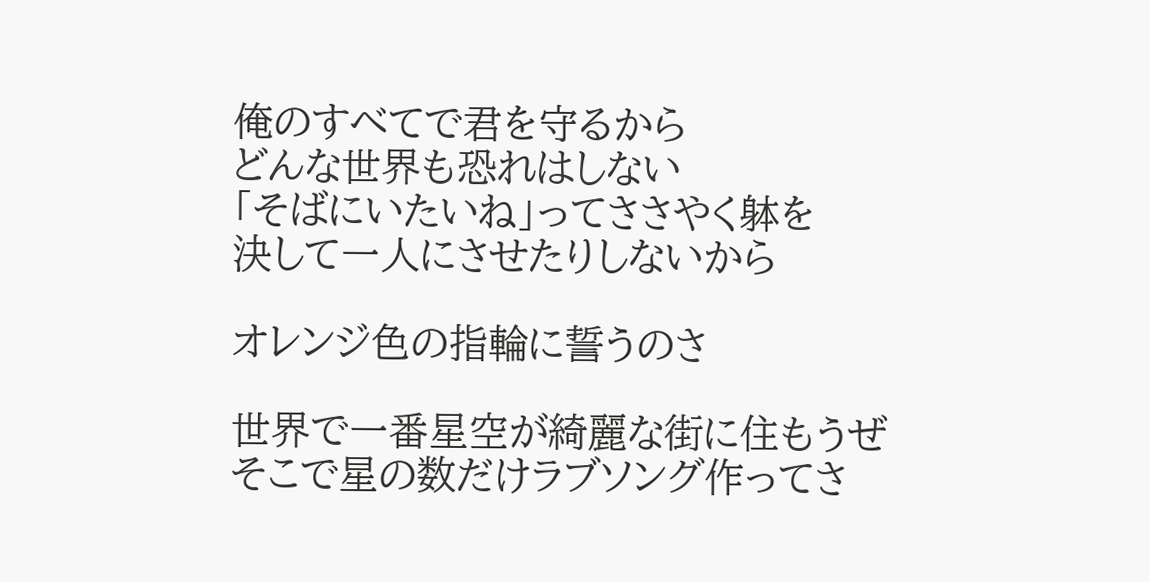俺のすべてで君を守るから
どんな世界も恐れはしない
「そばにいたいね」ってささやく躰を
決して一人にさせたりしないから

オレンジ色の指輪に誓うのさ

世界で一番星空が綺麗な街に住もうぜ
そこで星の数だけラブソング作ってさ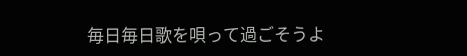毎日毎日歌を唄って過ごそうよ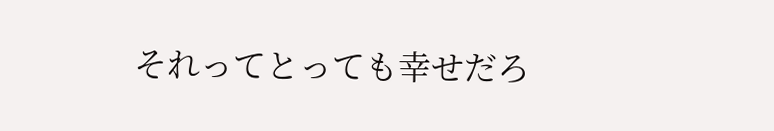それってとっても幸せだろ